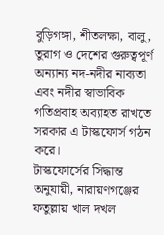বুড়িগঙ্গা, শীতলক্ষা, বালু, তুরাগ ও দেশের গুরুত্বপূর্ণ অন্যান্য নদ-নদীর নাব্যতা এবং নদীর স্বাভাবিক গতিপ্রবাহ অব্যাহত রাখতে সরকার এ টাস্কফোর্স গঠন করে।
টাস্কফোর্সের সিদ্ধান্ত অনুযায়ী, নারায়ণগঞ্জের ফতুল্লায় খাল দখল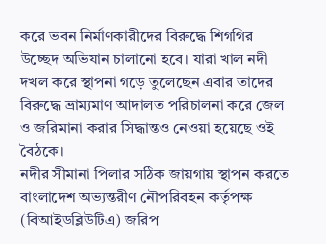করে ভবন নির্মাণকারীদের বিরুদ্ধে শিগগির উচ্ছেদ অভিযান চালানো হবে। যারা খাল নদী দখল করে স্থাপনা গড়ে তুলেছেন এবার তাদের বিরুদ্ধে ভ্রাম্যমাণ আদালত পরিচালনা করে জেল ও জরিমানা করার সিদ্ধান্তও নেওয়া হয়েছে ওই বৈঠকে।
নদীর সীমানা পিলার সঠিক জায়গায় স্থাপন করতে বাংলাদেশ অভ্যন্তরীণ নৌপরিবহন কর্তৃপক্ষ (বিআইডব্লিউটিএ) জরিপ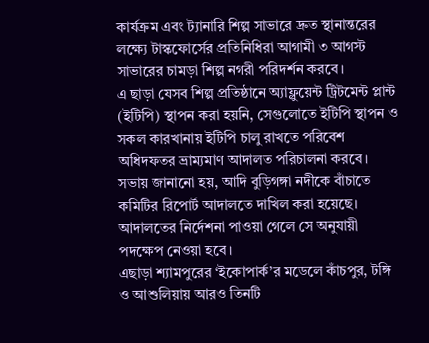কার্যক্রম এবং ট্যানারি শিল্প সাভারে দ্রুত স্থানান্তরের লক্ষ্যে টাস্কফোর্সের প্রতিনিধিরা আগামী ৩ আগস্ট সাভারের চামড়া শিল্প নগরী পরিদর্শন করবে।
এ ছাড়া যেসব শিল্প প্রতিষ্ঠানে অ্যাফ্লুয়েন্ট ট্রিটমেন্ট প্লান্ট (ইটিপি) স্থাপন করা হয়নি, সেগুলোতে ইটিপি স্থাপন ও সকল কারখানায় ইটিপি চালু রাখতে পরিবেশ অধিদফতর ভ্রাম্যমাণ আদালত পরিচালনা করবে।
সভায় জানানো হয়, আদি বুড়িগঙ্গা নদীকে বাঁচাতে কমিটির রিপোর্ট আদালতে দাখিল করা হয়েছে। আদালতের নির্দেশনা পাওয়া গেলে সে অনুযায়ী পদক্ষেপ নেওয়া হবে।
এছাড়া শ্যামপুরের ‘ইকোপার্ক’র মডেলে কাঁচপুর, টঙ্গি ও আশুলিয়ায় আরও তিনটি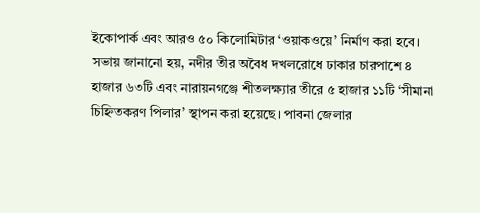ইকোপার্ক এবং আরও ৫০ কিলোমিটার ‘ওয়াকওয়ে’ নির্মাণ করা হবে।
সভায় জানানো হয়, নদীর তীর অবৈধ দখলরোধে ঢাকার চারপাশে ৪ হাজার ৬৩টি এবং নারায়নগঞ্জে শীতলক্ষ্যার তীরে ৫ হাজার ১১টি ‘সীমানা চিহ্নিতকরণ পিলার’ স্থাপন করা হয়েছে। পাবনা জেলার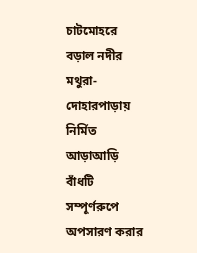চাটমোহরে বড়াল নদীর মথুরা-দোহারপাড়ায় নির্মিত আড়াআড়ি বাঁধটি সম্পূর্ণরুপে অপসারণ করার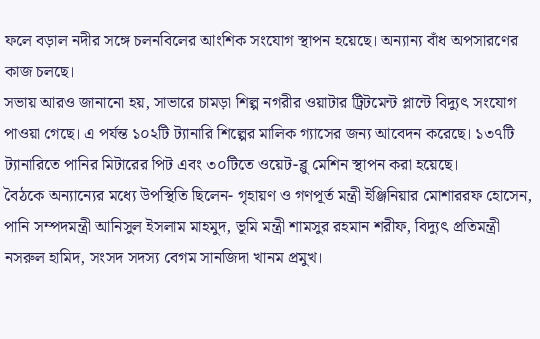ফলে বড়াল নদীর সঙ্গে চলনবিলের আংশিক সংযোগ স্থাপন হয়েছে। অন্যান্য বাঁধ অপসারণের কাজ চলছে।
সভায় আরও জানানো হয়, সাভারে চামড়া শিল্প নগরীর ওয়াটার ট্রিটমেন্ট প্লান্টে বিদ্যুৎ সংযোগ পাওয়া গেছে। এ পর্যন্ত ১০২টি ট্যানারি শিল্পের মালিক গ্যাসের জন্য আবেদন করেছে। ১৩৭টি ট্যানারিতে পানির মিটারের পিট এবং ৩০টিতে ওয়েট-ব্লু মেশিন স্থাপন করা হয়েছে।
বৈঠকে অন্যান্যের মধ্যে উপস্থিতি ছিলেন- গৃহায়ণ ও গণপূর্ত মন্ত্রী ইঞ্জিনিয়ার মোশাররফ হোসেন, পানি সম্পদমন্ত্রী আনিসুল ইসলাম মাহমুদ, ভূমি মন্ত্রী শামসুর রহমান শরীফ, বিদ্যুৎ প্রতিমন্ত্রী নসরুল হামিদ, সংসদ সদস্য বেগম সানজিদা খানম প্রমুখ।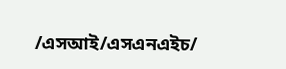/এসআই/এসএনএইচ/